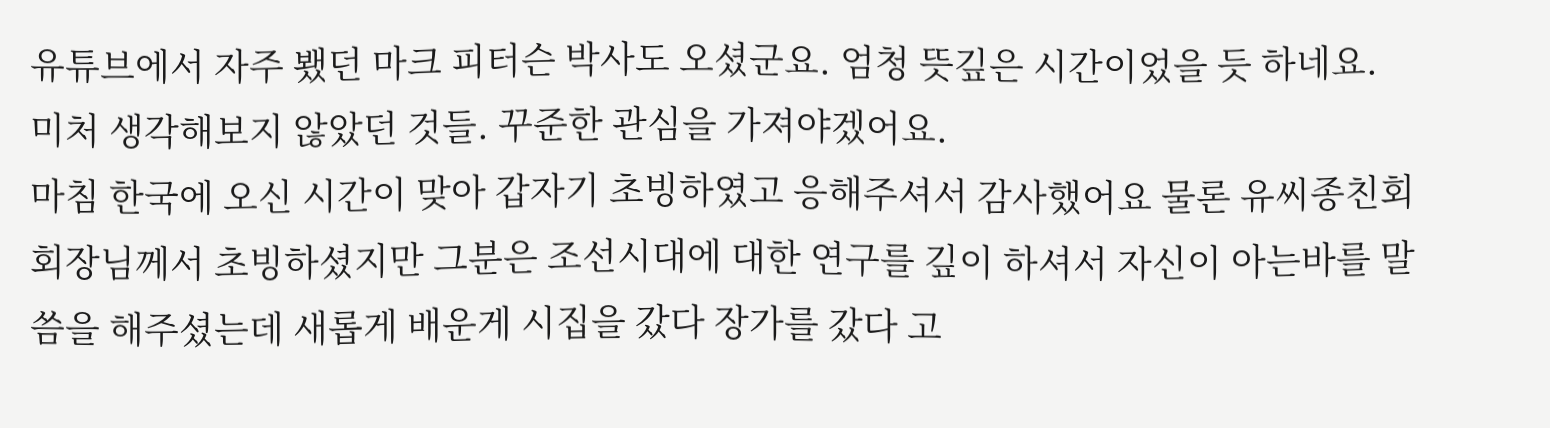유튜브에서 자주 뵀던 마크 피터슨 박사도 오셨군요. 엄청 뜻깊은 시간이었을 듯 하네요. 미처 생각해보지 않았던 것들. 꾸준한 관심을 가져야겠어요.
마침 한국에 오신 시간이 맞아 갑자기 초빙하였고 응해주셔서 감사했어요 물론 유씨종친회 회장님께서 초빙하셨지만 그분은 조선시대에 대한 연구를 깊이 하셔서 자신이 아는바를 말씀을 해주셨는데 새롭게 배운게 시집을 갔다 장가를 갔다 고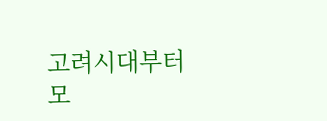고려시대부터 모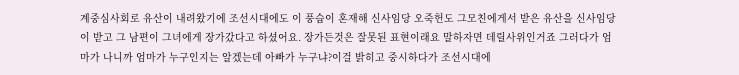계중심사회로 유산이 내려왔기에 조선시대에도 이 풍습이 혼재해 신사임당 오죽헌도 그모친에게서 받은 유산을 신사임당이 받고 그 남편이 그녀에게 장가갔다고 하셨어요. 장가든것은 잘못된 표현이래요 말하자면 데릴사위인거죠 그러다가 엄마가 나니까 엄마가 누구인지는 알겠는데 아빠가 누구냐?이걸 밝히고 중시하다가 조선시대에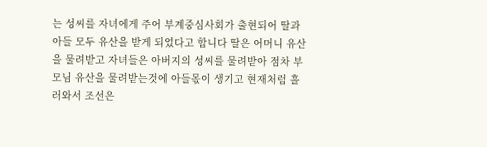는 성씨를 자녀에게 주어 부계중심사회가 출현되어 딸과 아들 모두 유산을 받게 되었다고 합니다 딸은 어머니 유산을 물려받고 자녀들은 아버지의 성씨를 물려받아 점차 부모님 유산을 물려받는것에 아들몫이 생기고 현재처럼 흘러와서 조선은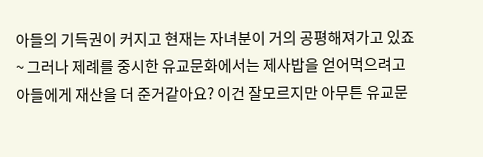아들의 기득권이 커지고 현재는 자녀분이 거의 공평해져가고 있죠~ 그러나 제례를 중시한 유교문화에서는 제사밥을 얻어먹으려고 아들에게 재산을 더 준거같아요? 이건 잘모르지만 아무튼 유교문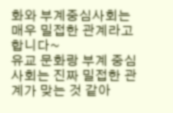화와 부계중심사회는 매우 밀접한 관계라고 합니다~
유교 문화랑 부계 중심 사회는 진짜 밀접한 관계가 맞는 것 같아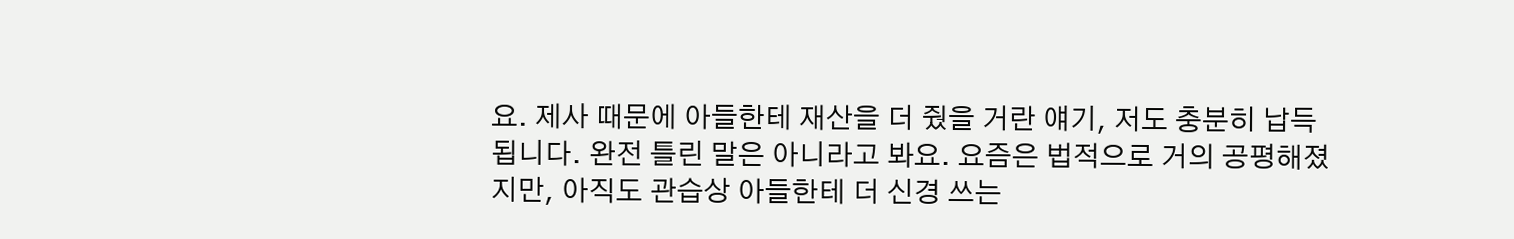요. 제사 때문에 아들한테 재산을 더 줬을 거란 얘기, 저도 충분히 납득 됩니다. 완전 틀린 말은 아니라고 봐요. 요즘은 법적으로 거의 공평해졌지만, 아직도 관습상 아들한테 더 신경 쓰는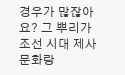경우가 많잖아요? 그 뿌리가 조선 시대 제사 문화랑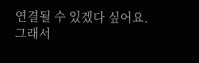연결될 수 있겠다 싶어요. 그래서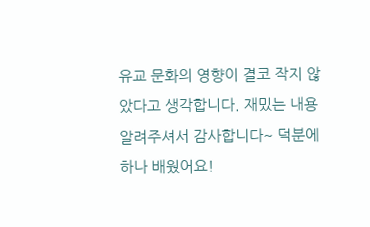유교 문화의 영향이 결코 작지 않았다고 생각합니다. 재밌는 내용 알려주셔서 감사합니다~ 덕분에 하나 배웠어요!